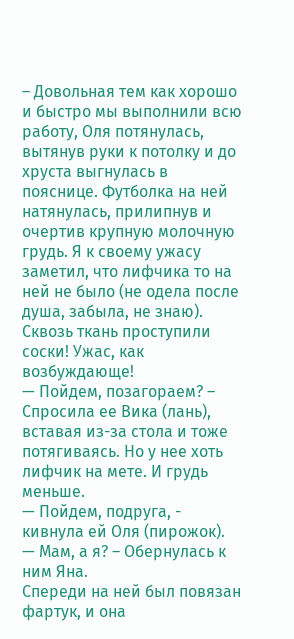– Довольная тем как хорошо и быстро мы выполнили всю работу, Оля потянулась, вытянув руки к потолку и до хруста выгнулась в пояснице. Футболка на ней натянулась, прилипнув и очертив крупную молочную грудь. Я к своему ужасу заметил, что лифчика то на ней не было (не одела после душа, забыла, не знаю). Сквозь ткань проступили соски! Ужас, как возбуждающе!
— Пойдем, позагораем? – Спросила ее Вика (лань), вставая из-за стола и тоже потягиваясь. Но у нее хоть лифчик на мете. И грудь меньше.
— Пойдем, подруга, - кивнула ей Оля (пирожок).
— Мам, а я? – Обернулась к ним Яна.
Спереди на ней был повязан фартук, и она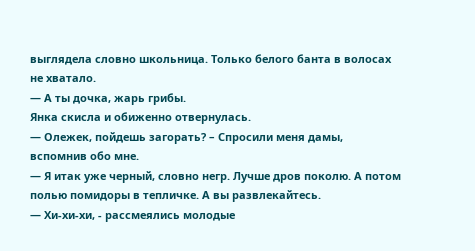выглядела словно школьница. Только белого банта в волосах не хватало.
— А ты дочка, жарь грибы.
Янка скисла и обиженно отвернулась.
— Олежек, пойдешь загорать? – Спросили меня дамы, вспомнив обо мне.
— Я итак уже черный, словно негр. Лучше дров поколю. А потом полью помидоры в тепличке. А вы развлекайтесь.
— Хи-хи-хи, - рассмеялись молодые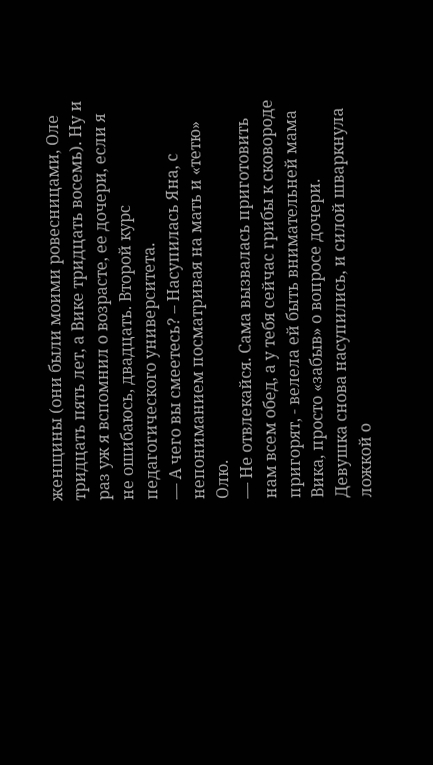женщины (они были моими ровесницами, Оле тридцать пять лет, а Вике тридцать восемь). Ну и раз уж я вспомнил о возрасте, ее дочери, если я не ошибаюсь, двадцать. Второй курс педагогического университета.
— А чего вы смеетесь? – Насупилась Яна, с непониманием посматривая на мать и «тетю» Олю.
— Не отвлекайся. Сама вызвалась приготовить нам всем обед, а у тебя сейчас грибы к сковороде пригорят, - велела ей быть внимательней мама Вика, просто «забыв» о вопросе дочери.
Девушка снова насупились, и силой шваркнула ложкой о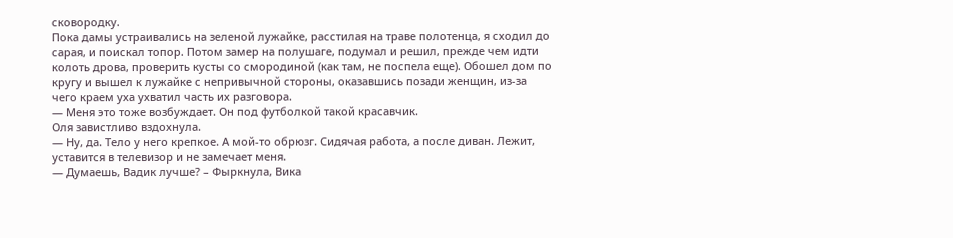сковородку.
Пока дамы устраивались на зеленой лужайке, расстилая на траве полотенца, я сходил до сарая, и поискал топор. Потом замер на полушаге, подумал и решил, прежде чем идти колоть дрова, проверить кусты со смородиной (как там, не поспела еще). Обошел дом по кругу и вышел к лужайке с непривычной стороны, оказавшись позади женщин, из-за чего краем уха ухватил часть их разговора.
— Меня это тоже возбуждает. Он под футболкой такой красавчик.
Оля завистливо вздохнула.
— Ну, да. Тело у него крепкое. А мой-то обрюзг. Сидячая работа, а после диван. Лежит, уставится в телевизор и не замечает меня.
— Думаешь, Вадик лучше? – Фыркнула, Вика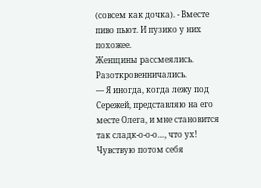(совсем как дочка). - Вместе пиво пьют. И пузико у них похожее.
Женщины рассмеялись. Разоткровенничались.
— Я иногда, когда лежу под Сережей, представляю на его месте Олега, и мне становится так сладк-о-о-о…, что ух! Чувствую потом себя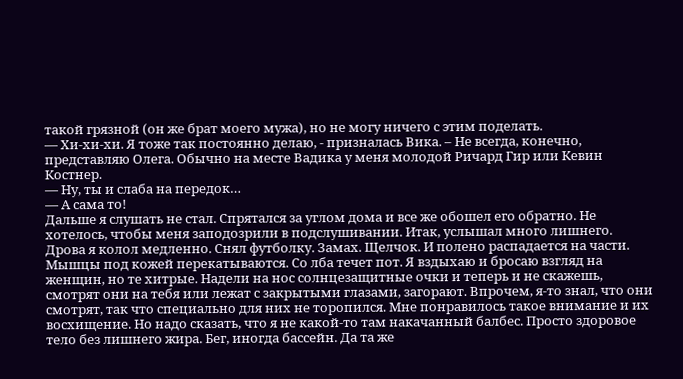такой грязной (он же брат моего мужа), но не могу ничего с этим поделать.
— Хи-хи-хи. Я тоже так постоянно делаю, - призналась Вика. – Не всегда, конечно, представляю Олега. Обычно на месте Вадика у меня молодой Ричард Гир или Кевин Костнер.
— Ну, ты и слаба на передок…
— А сама то!
Дальше я слушать не стал. Спрятался за углом дома и все же обошел его обратно. Не хотелось, чтобы меня заподозрили в подслушивании. Итак, услышал много лишнего.
Дрова я колол медленно. Снял футболку. Замах. Щелчок. И полено распадается на части. Мышцы под кожей перекатываются. Со лба течет пот. Я вздыхаю и бросаю взгляд на женщин, но те хитрые. Надели на нос солнцезащитные очки и теперь и не скажешь, смотрят они на тебя или лежат с закрытыми глазами, загорают. Впрочем, я-то знал, что они смотрят, так что специально для них не торопился. Мне понравилось такое внимание и их восхищение. Но надо сказать, что я не какой-то там накачанный балбес. Просто здоровое тело без лишнего жира. Бег, иногда бассейн. Да та же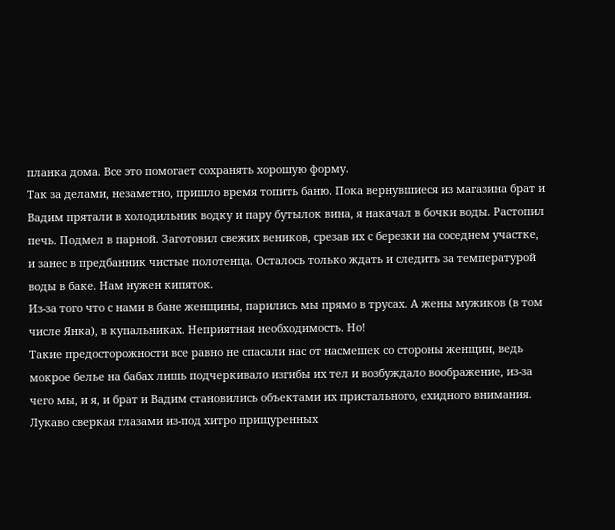планка дома. Все это помогает сохранять хорошую форму.
Так за делами, незаметно, пришло время топить баню. Пока вернувшиеся из магазина брат и Вадим прятали в холодильник водку и пару бутылок вина, я накачал в бочки воды. Растопил печь. Подмел в парной. Заготовил свежих веников, срезав их с березки на соседнем участке, и занес в предбанник чистые полотенца. Осталось только ждать и следить за температурой воды в баке. Нам нужен кипяток.
Из-за того что с нами в бане женщины, парились мы прямо в трусах. А жены мужиков (в том числе Янка), в купальниках. Неприятная необходимость. Но!
Такие предосторожности все равно не спасали нас от насмешек со стороны женщин, ведь мокрое белье на бабах лишь подчеркивало изгибы их тел и возбуждало воображение, из-за чего мы, и я, и брат и Вадим становились объектами их пристального, ехидного внимания.
Лукаво сверкая глазами из-под хитро прищуренных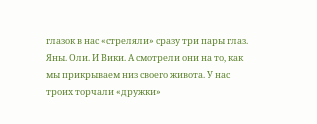глазок в нас «стреляли» сразу три пары глаз. Яны. Оли. И Вики. А смотрели они на то, как мы прикрываем низ своего живота. У нас троих торчали «дружки»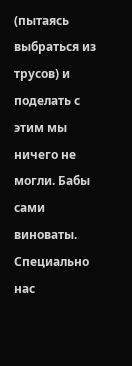(пытаясь выбраться из трусов) и поделать с этим мы ничего не могли. Бабы сами виноваты. Специально нас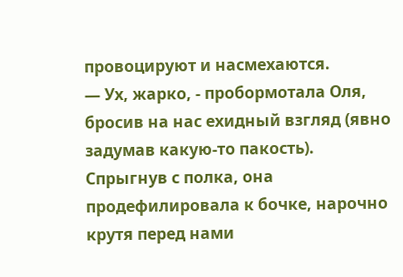провоцируют и насмехаются.
— Ух, жарко, - пробормотала Оля, бросив на нас ехидный взгляд (явно задумав какую-то пакость).
Спрыгнув с полка, она продефилировала к бочке, нарочно крутя перед нами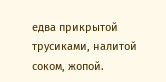едва прикрытой трусиками, налитой соком, жопой.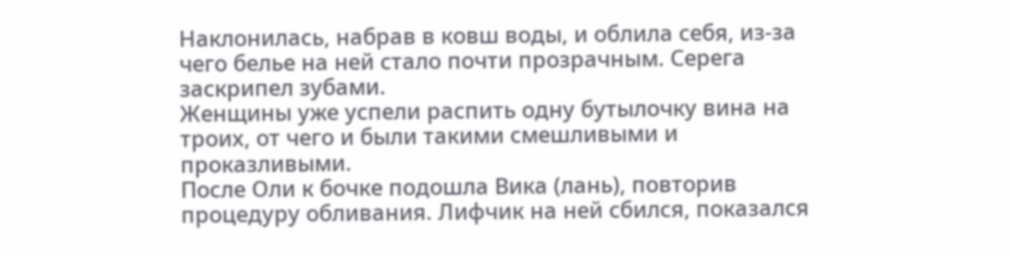Наклонилась, набрав в ковш воды, и облила себя, из-за чего белье на ней стало почти прозрачным. Серега заскрипел зубами.
Женщины уже успели распить одну бутылочку вина на троих, от чего и были такими смешливыми и проказливыми.
После Оли к бочке подошла Вика (лань), повторив процедуру обливания. Лифчик на ней сбился, показался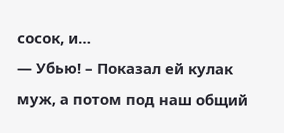сосок, и…
— Убью! – Показал ей кулак муж, а потом под наш общий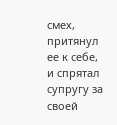смех, притянул ее к себе, и спрятал супругу за своей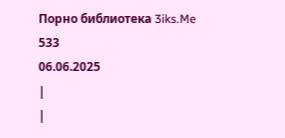Порно библиотека 3iks.Me
533
06.06.2025
|
|